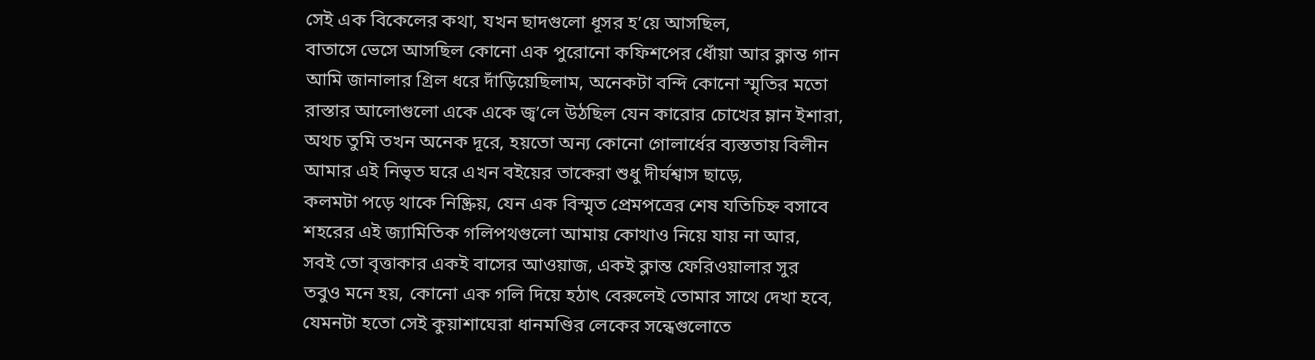সেই এক বিকেলের কথা, যখন ছাদগুলো ধূসর হ’য়ে আসছিল,
বাতাসে ভেসে আসছিল কোনো এক পুরোনো কফিশপের ধোঁয়া আর ক্লান্ত গান
আমি জানালার গ্রিল ধরে দাঁড়িয়েছিলাম, অনেকটা বন্দি কোনো স্মৃতির মতো
রাস্তার আলোগুলো একে একে জ্ব’লে উঠছিল যেন কারোর চোখের ম্লান ইশারা,
অথচ তুমি তখন অনেক দূরে, হয়তো অন্য কোনো গোলার্ধের ব্যস্ততায় বিলীন
আমার এই নিভৃত ঘরে এখন বইয়ের তাকেরা শুধু দীর্ঘশ্বাস ছাড়ে,
কলমটা পড়ে থাকে নিষ্ক্রিয়, যেন এক বিস্মৃত প্রেমপত্রের শেষ যতিচিহ্ন বসাবে
শহরের এই জ্যামিতিক গলিপথগুলো আমায় কোথাও নিয়ে যায় না আর,
সবই তো বৃত্তাকার একই বাসের আওয়াজ, একই ক্লান্ত ফেরিওয়ালার সুর
তবুও মনে হয়, কোনো এক গলি দিয়ে হঠাৎ বেরুলেই তোমার সাথে দেখা হবে,
যেমনটা হতো সেই কুয়াশাঘেরা ধানমণ্ডির লেকের সন্ধেগুলোতে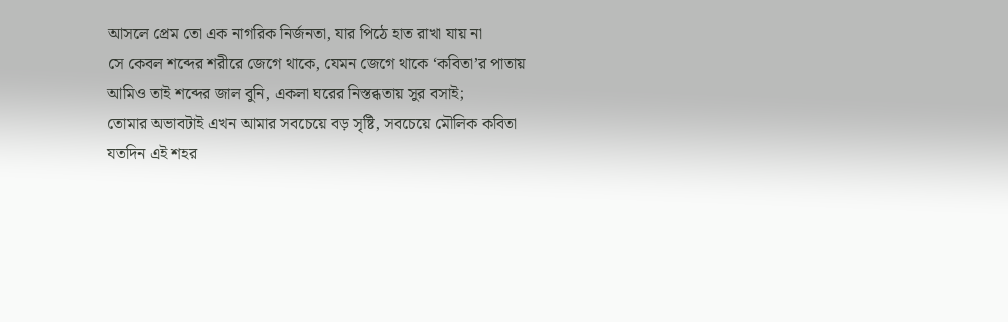আসলে প্রেম তো এক নাগরিক নির্জনতা, যার পিঠে হাত রাখা যায় না
সে কেবল শব্দের শরীরে জেগে থাকে, যেমন জেগে থাকে ‘কবিতা’র পাতায়
আমিও তাই শব্দের জাল বুনি, একলা ঘরের নিস্তব্ধতায় সুর বসাই;
তোমার অভাবটাই এখন আমার সবচেয়ে বড় সৃষ্টি, সবচেয়ে মৌলিক কবিতা
যতদিন এই শহর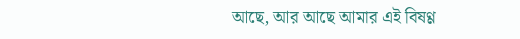আছে, আর আছে আমার এই বিষণ্ণ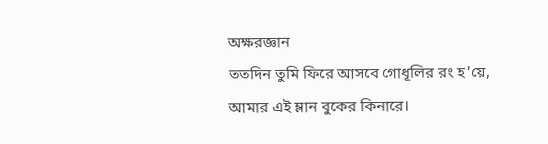অক্ষরজ্ঞান
ততদিন তুমি ফিরে আসবে গোধূলির রং হ’য়ে, আমার এই ম্লান বুকের কিনারে।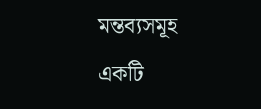মন্তব্যসমূহ
একটি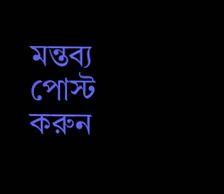মন্তব্য পোস্ট করুন